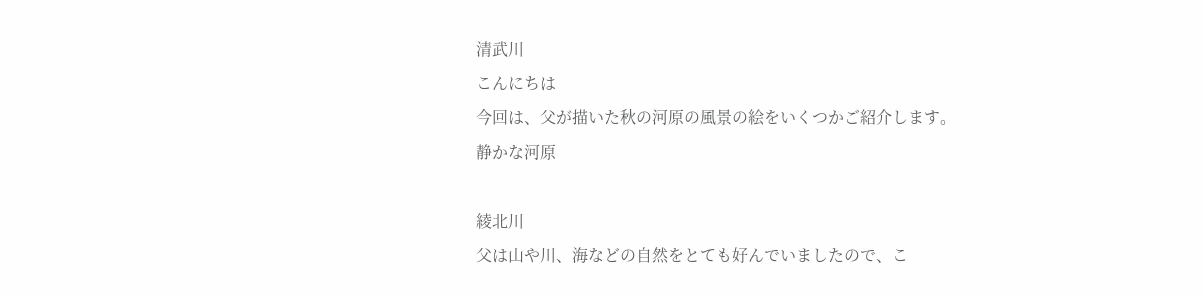清武川
こんにちは
今回は、父が描いた秋の河原の風景の絵をいくつかご紹介します。
静かな河原

綾北川
父は山や川、海などの自然をとても好んでいましたので、こ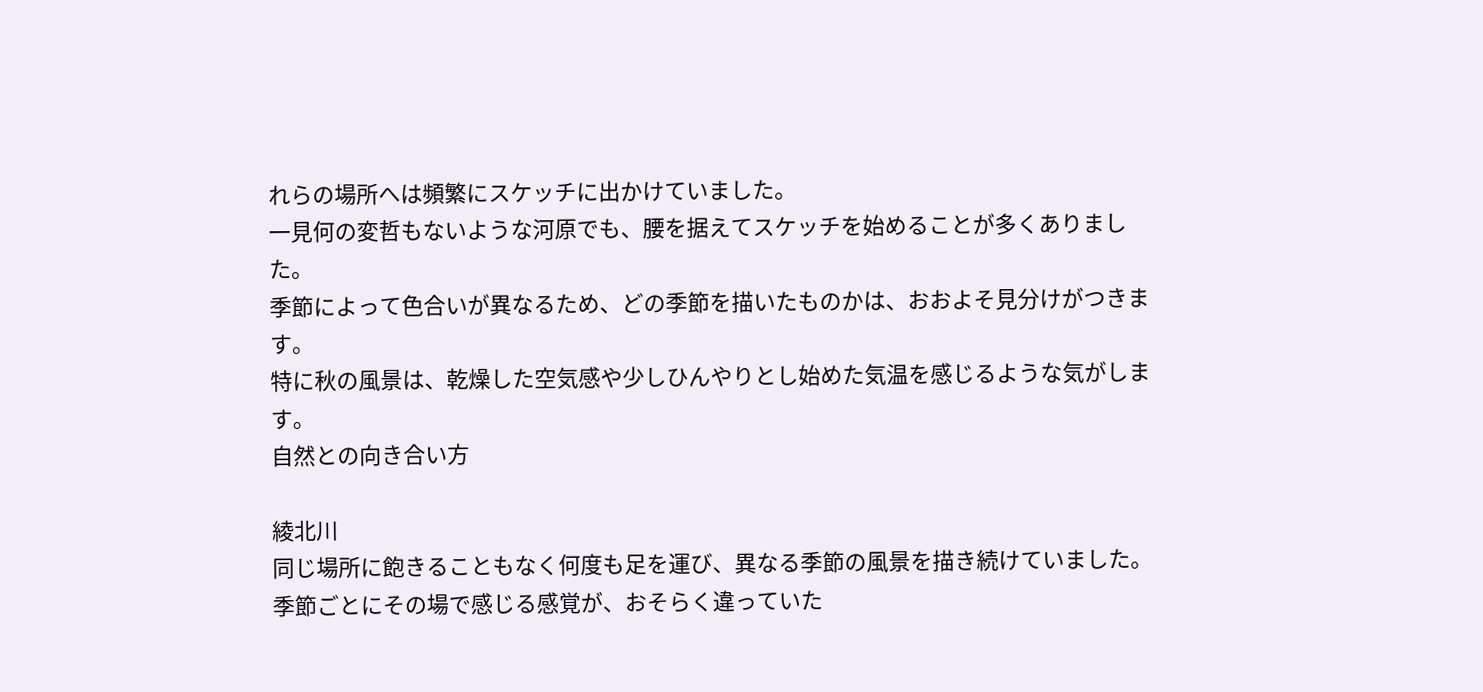れらの場所へは頻繁にスケッチに出かけていました。
一見何の変哲もないような河原でも、腰を据えてスケッチを始めることが多くありました。
季節によって色合いが異なるため、どの季節を描いたものかは、おおよそ見分けがつきます。
特に秋の風景は、乾燥した空気感や少しひんやりとし始めた気温を感じるような気がします。
自然との向き合い方

綾北川
同じ場所に飽きることもなく何度も足を運び、異なる季節の風景を描き続けていました。
季節ごとにその場で感じる感覚が、おそらく違っていた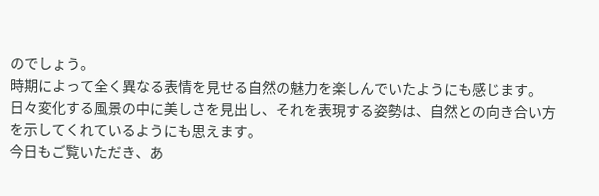のでしょう。
時期によって全く異なる表情を見せる自然の魅力を楽しんでいたようにも感じます。
日々変化する風景の中に美しさを見出し、それを表現する姿勢は、自然との向き合い方を示してくれているようにも思えます。
今日もご覧いただき、あ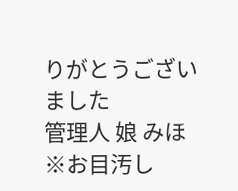りがとうございました
管理人 娘 みほ
※お目汚し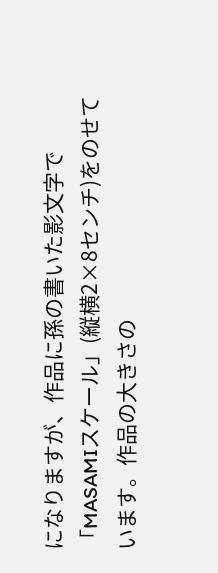になりますが、作品に孫の書いた影文字で「MASAMIスケール」(縦横2×8センチ)をのせています。作品の大きさの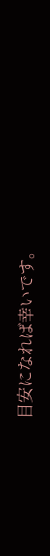目安になれば幸いです。